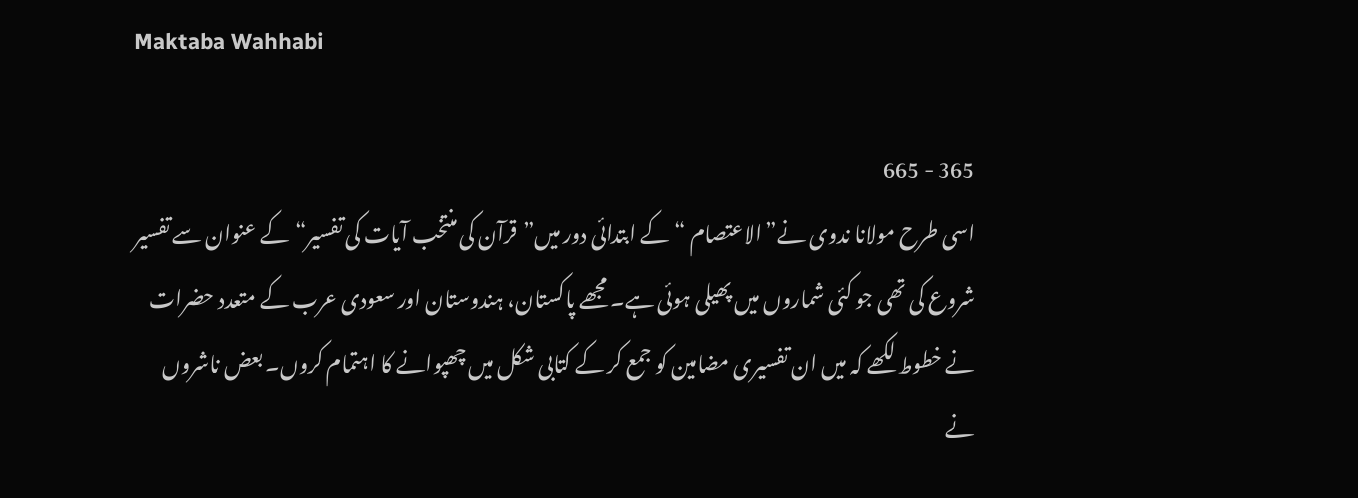Maktaba Wahhabi

365 - 665
اسی طرح مولانا ندوی نے”الاعتصام “کے ابتدائی دور میں”قرآن کی منتخب آیات کی تفسیر“کے عنوان سے تفسیر شروع کی تھی جو کئی شماروں میں پھیلی ہوئی ہے۔ مجھے پاکستان، ہندوستان اور سعودی عرب کے متعدد حضرات نے خطوط لکھے کہ میں ان تفسیری مضامین کو جمع کر کے کتابی شکل میں چھپوانے کا اہتمام کروں۔ بعض ناشروں نے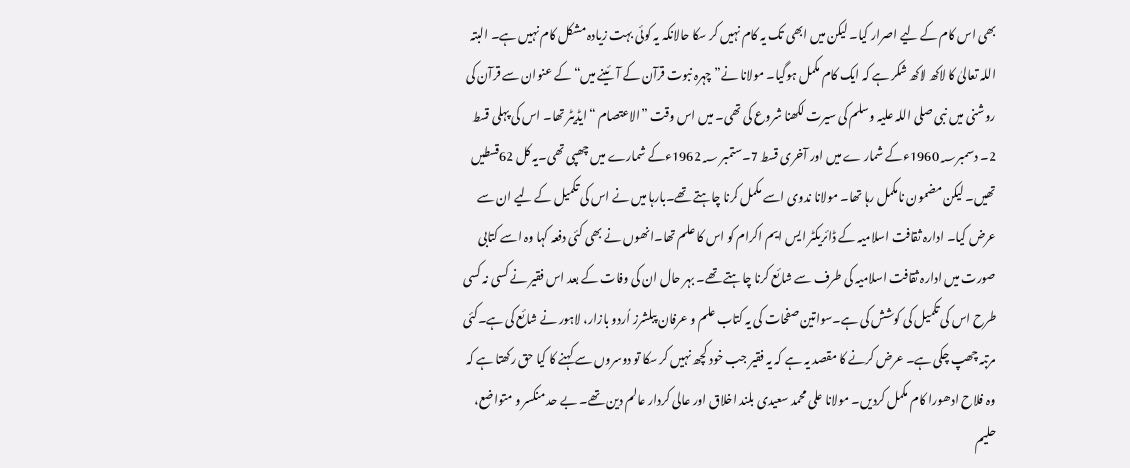بھی اس کام کے لیے اصرار کیا۔ لیکن میں ابھی تک یہ کام نہیں کر سکا حالانکہ یہ کوئی بہت زیادہ مشکل کام نہیں ہے۔ البتہ اللہ تعالیٰ کا لاکھ لاکھ شکر ہے کہ ایک کام مکمل ہوگیا۔ مولانا نے”چہرہ نبوت قرآن کے آئینے میں“کے عنوان سے قرآن کی روشنی میں نبی صلی اللہ علیہ وسلم کی سیرت لکھنا شروع کی تھی۔ میں اس وقت ”الاعتصام “ایڈیٹر تھا۔ اس کی پہلی قسط 2۔ دسمبر1960؁ءکے شمار ے میں اور آخری قسط 7۔ستمبر 1962؁ءکے شمارے میں چھپی تھی۔یہ کل 62قسطیں تھیں۔ لیکن مضمون نامکمل رہا تھا۔ مولانا ندوی اسے مکمل کرنا چاہتے تھے۔بارہا میں نے اس کی تکمیل کے لیے ان سے عرض کیا۔ ادارہ ثقافت اسلامیہ کے ڈائریکٹر ایس ایم اکرام کو اس کا علم تھا۔انھوں نے بھی کئی دفعہ کہا وہ اسے کتابی صورت میں ادارہ ثقافت اسلامیہ کی طرف سے شائع کرنا چاہتے تھے۔ بہر حال ان کی وفات کے بعد اس فقیر نے کسی نہ کسی طرح اس کی تکمیل کی کوشش کی ہے۔سواتین صفحات کی یہ کتاب علم و عرفان پبلشرز اُردو بازار، لاہور نے شائع کی ہے۔کئی مرتبہ چھپ چکی ہے۔ عرض کرنے کا مقصد یہ ہے کہ یہ فقیر جب خود کچھ نہیں کر سکا تو دوسروں سے کہنے کا کیا حق رکھتا ہے کہ وہ فلاح ادھورا کام مکمل کردیں۔ مولانا علی محمد سعیدی بلند اخلاق اور عالی کردار عالم دین تھے۔ بے حد منکسر و متواضع، حلیم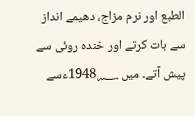الطبع اور نرم مزاج، دھیمے انداز سے بات کرتے اور خندہ روئی سے پیش آتے۔ میں 1948؁ءسے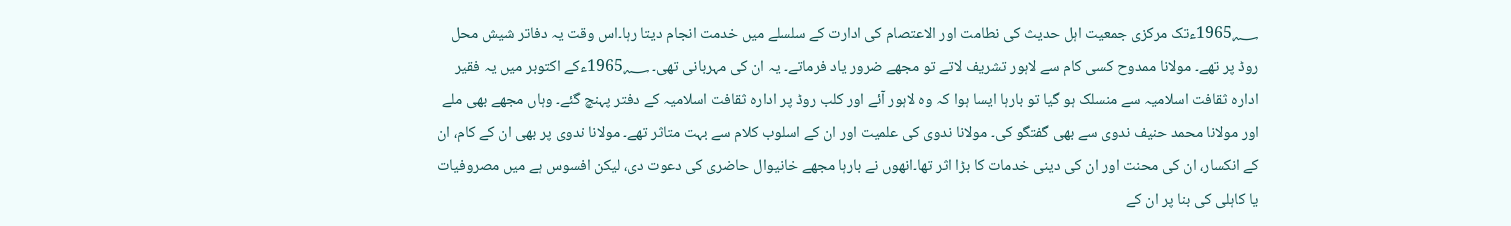1965؁ءتک مرکزی جمعیت اہل حدیث کی نطامت اور الاعتصام کی ادارت کے سلسلے میں خدمت انجام دیتا رہا۔اس وقت یہ دفاتر شیش محل روڈ پر تھے۔ مولانا ممدوح کسی کام سے لاہور تشریف لاتے تو مجھے ضرور یاد فرماتے۔ یہ ان کی مہربانی تھی۔ 1965؁ءکے اکتوبر میں یہ فقیر ادارہ ثقافت اسلامیہ سے منسلک ہو گیا تو بارہا ایسا ہوا کہ وہ لاہور آئے اور کلب روڈ پر ادارہ ثقافت اسلامیہ کے دفتر پہنچ گئے۔ وہاں مجھے بھی ملے اور مولانا محمد حنیف ندوی سے بھی گفتگو کی۔ مولانا ندوی کی علمیت اور ان کے اسلوب کلام سے بہت متاثر تھے۔ مولانا ندوی پر بھی ان کے کام، ان کے انکسار، ان کی محنت اور ان کی دینی خدمات کا بڑا اثر تھا۔انھوں نے بارہا مجھے خانیوال حاضری کی دعوت دی، لیکن افسوس ہے میں مصروفیات یا کاہلی کی بنا پر ان کے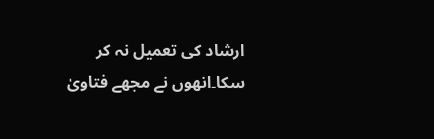ارشاد کی تعمیل نہ کر سکا۔انھوں نے مجھے فتاویٰ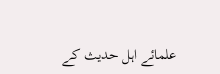علمائے اہل حدیث کے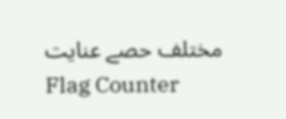مختلف حصے عنایت
Flag Counter